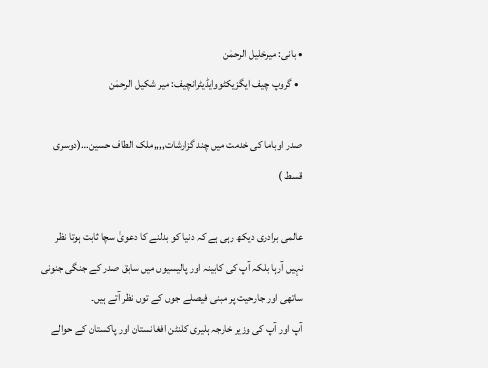• بانی: میرخلیل الرحمٰن
  • گروپ چیف ایگزیکٹووایڈیٹرانچیف: میر شکیل الرحمٰن

صدر اوباما کی خدمت میں چند گزارشات,,,,ملک الطاف حسین…(دوسری قسط )

عالمی برادری دیکھ رہی ہے کہ دنیا کو بدلنے کا دعویٰ سچا ثابت ہوتا نظر نہیں آرہا بلکہ آپ کی کابینہ اور پالیسیوں میں سابق صدر کے جنگی جنونی ساتھی اور جارحیت پر مبنی فیصلے جوں کے توں نظر آتے ہیں۔
آپ اور آپ کی وزیر خارجہ ہلیری کلنٹن افغانستان اور پاکستان کے حوالے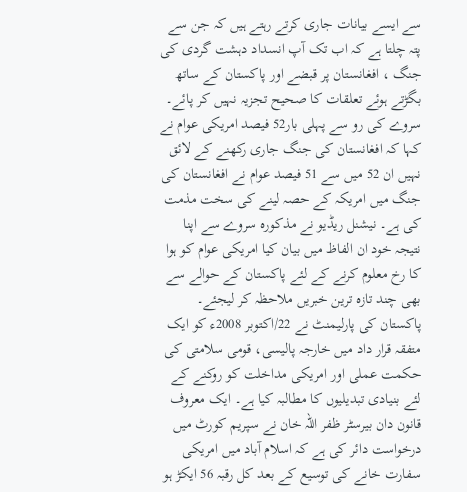سے ایسے بیانات جاری کرتے رہتے ہیں کہ جن سے پتہ چلتا ہے کہ اب تک آپ انسداد دہشت گردی کی جنگ ، افغانستان پر قبضے اور پاکستان کے ساتھ بگڑتے ہوئے تعلقات کا صحیح تجزیہ نہیں کر پائے۔
سروے کی رو سے پہلی بار52 فیصد امریکی عوام نے کہا کہ افغانستان کی جنگ جاری رکھنے کے لائق نہیں ان 52 میں سے 51 فیصد عوام نے افغانستان کی جنگ میں امریکہ کے حصہ لینے کی سخت مذمت کی ہے۔ نیشنل ریڈیو نے مذکورہ سروے سے اپنا نتیجہ خود ان الفاظ میں بیان کیا امریکی عوام کو ہوا کا رخ معلوم کرنے کے لئے پاکستان کے حوالے سے بھی چند تازہ ترین خبریں ملاحظہ کر لیجئے۔ پاکستان کی پارلیمنٹ نے 22/اکتوبر 2008ء کو ایک متفقہ قرار داد میں خارجہ پالیسی، قومی سلامتی کی حکمت عملی اور امریکی مداخلت کو روکنے کے لئے بنیادی تبدیلیوں کا مطالبہ کیا ہے۔ ایک معروف قانون دان بیرسٹر ظفر اللہ خان نے سپریم کورٹ میں درخواست دائر کی ہے کہ اسلام آباد میں امریکی سفارت خانے کی توسیع کے بعد کل رقبہ 56 ایکڑ ہو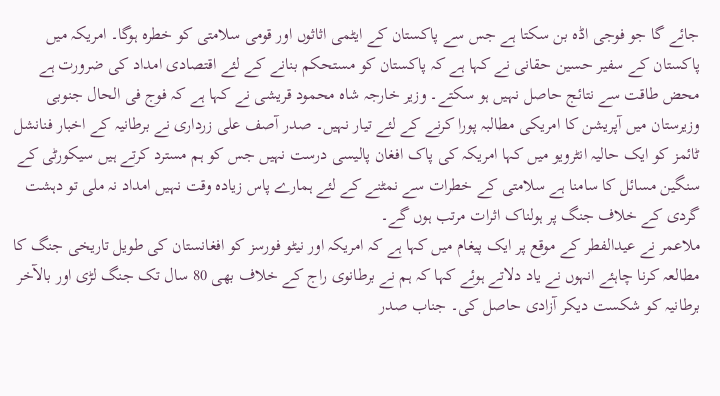جائے گا جو فوجی اڈہ بن سکتا ہے جس سے پاکستان کے ایٹمی اثاثوں اور قومی سلامتی کو خطرہ ہوگا۔ امریکہ میں پاکستان کے سفیر حسین حقانی نے کہا ہے کہ پاکستان کو مستحکم بنانے کے لئے اقتصادی امداد کی ضرورت ہے محض طاقت سے نتائج حاصل نہیں ہو سکتے۔ وزیر خارجہ شاہ محمود قریشی نے کہا ہے کہ فوج فی الحال جنوبی وزیرستان میں آپریشن کا امریکی مطالبہ پورا کرنے کے لئے تیار نہیں۔ صدر آصف علی زرداری نے برطانیہ کے اخبار فنانشل ٹائمز کو ایک حالیہ انٹرویو میں کہا امریکہ کی پاک افغان پالیسی درست نہیں جس کو ہم مسترد کرتے ہیں سیکورٹی کے سنگین مسائل کا سامنا ہے سلامتی کے خطرات سے نمٹنے کے لئے ہمارے پاس زیادہ وقت نہیں امداد نہ ملی تو دہشت گردی کے خلاف جنگ پر ہولناک اثرات مرتب ہوں گے۔
ملاعمر نے عیدالفطر کے موقع پر ایک پیغام میں کہا ہے کہ امریکہ اور نیٹو فورسز کو افغانستان کی طویل تاریخی جنگ کا مطالعہ کرنا چاہئے انہوں نے یاد دلاتے ہوئے کہا کہ ہم نے برطانوی راج کے خلاف بھی 80 سال تک جنگ لڑی اور بالآخر برطانیہ کو شکست دیکر آزادی حاصل کی۔ جناب صدر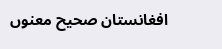افغانستان صحیح معنوں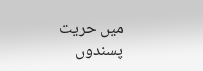میں حریت پسندوں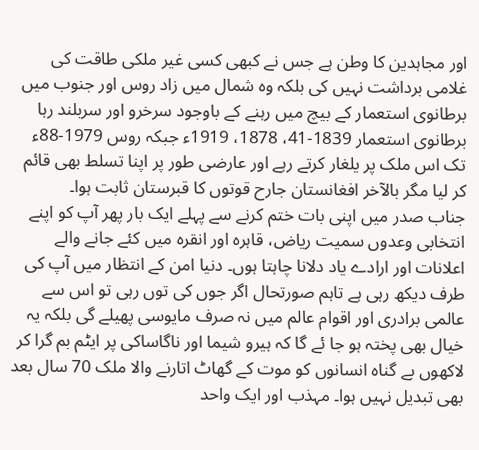اور مجاہدین کا وطن ہے جس نے کبھی کسی غیر ملکی طاقت کی غلامی برداشت نہیں کی بلکہ وہ شمال میں زاد روس اور جنوب میں برطانوی استعمار کے بیچ میں رہنے کے باوجود سرخرو اور سربلند رہا برطانوی استعمار 1839-41، 1878، 1919ء جبکہ روس 1979-88ء تک اس ملک پر یلغار کرتے رہے اور عارضی طور پر اپنا تسلط بھی قائم کر لیا مگر بالآخر افغانستان جارح قوتوں کا قبرستان ثابت ہوا۔
جناب صدر میں اپنی بات ختم کرنے سے پہلے ایک بار پھر آپ کو اپنے انتخابی وعدوں سمیت ریاض، قاہرہ اور انقرہ میں کئے جانے والے اعلانات اور ارادے یاد دلانا چاہتا ہوں۔ دنیا امن کے انتظار میں آپ کی طرف دیکھ رہی ہے تاہم صورتحال اگر جوں کی توں رہی تو اس سے عالمی برادری اور اقوام عالم میں نہ صرف مایوسی پھیلے گی بلکہ یہ خیال بھی پختہ ہو جا ئے گا کہ ہیرو شیما اور ناگاساکی پر ایٹم بم گرا کر لاکھوں بے گناہ انسانوں کو موت کے گھاٹ اتارنے والا ملک 70 سال بعد بھی تبدیل نہیں ہوا۔ مہذب اور ایک واحد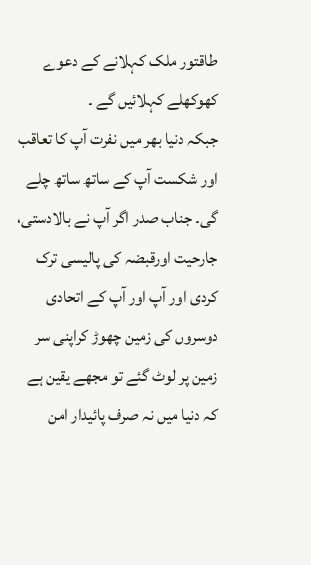طاقتور ملک کہلانے کے دعوے کھوکھلے کہلائیں گے ۔
جبکہ دنیا بھر میں نفرت آپ کا تعاقب اور شکست آپ کے ساتھ ساتھ چلے گی۔ جناب صدر اگر آپ نے بالادستی، جارحیت اورقبضہ کی پالیسی ترک کردی اور آپ اور آپ کے اتحادی دوسروں کی زمین چھوڑ کراپنی سر زمین پر لوٹ گئے تو مجھے یقین ہے کہ دنیا میں نہ صرف پائیدار امن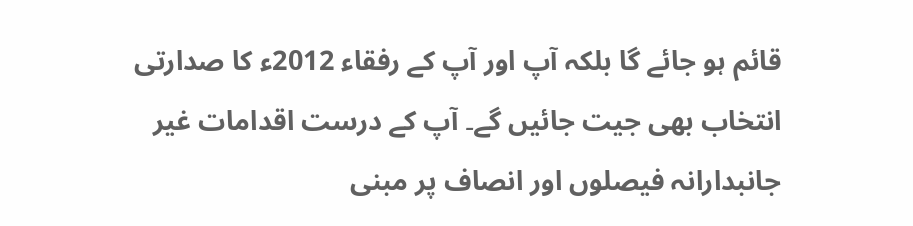قائم ہو جائے گا بلکہ آپ اور آپ کے رفقاء 2012ء کا صدارتی انتخاب بھی جیت جائیں گے۔ آپ کے درست اقدامات غیر جانبدارانہ فیصلوں اور انصاف پر مبنی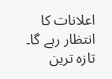اعلانات کا انتظار رہے گا۔
تازہ ترین